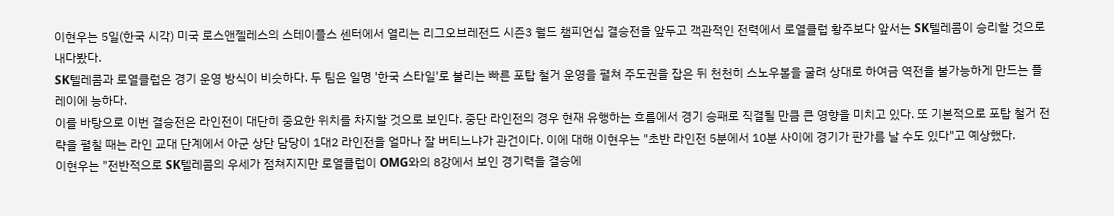이현우는 5일(한국 시각) 미국 로스앤젤레스의 스테이플스 센터에서 열리는 리그오브레전드 시즌3 월드 챔피언십 결승전을 앞두고 객관적인 전력에서 로열클럽 황주보다 앞서는 SK텔레콤이 승리할 것으로 내다봤다.
SK텔레콤과 로열클럽은 경기 운영 방식이 비슷하다. 두 팀은 일명 '한국 스타일'로 불리는 빠른 포탑 철거 운영을 펼쳐 주도권을 잡은 뒤 천천히 스노우볼을 굴려 상대로 하여금 역전을 불가능하게 만드는 플레이에 능하다.
이를 바탕으로 이번 결승전은 라인전이 대단히 중요한 위치를 차지할 것으로 보인다. 중단 라인전의 경우 현재 유행하는 흐름에서 경기 승패로 직결될 만큼 큰 영향을 미치고 있다. 또 기본적으로 포탑 철거 전략을 펼칠 때는 라인 교대 단계에서 아군 상단 담당이 1대2 라인전을 얼마나 잘 버티느냐가 관건이다. 이에 대해 이현우는 "초반 라인전 5분에서 10분 사이에 경기가 판가름 날 수도 있다"고 예상했다.
이현우는 "전반적으로 SK텔레콤의 우세가 점쳐지지만 로열클럽이 OMG와의 8강에서 보인 경기력을 결승에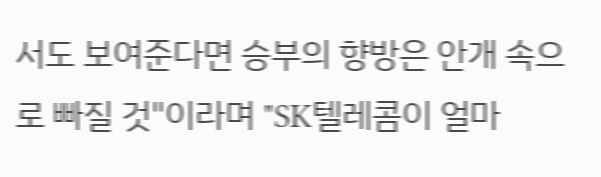서도 보여준다면 승부의 향방은 안개 속으로 빠질 것"이라며 "SK텔레콤이 얼마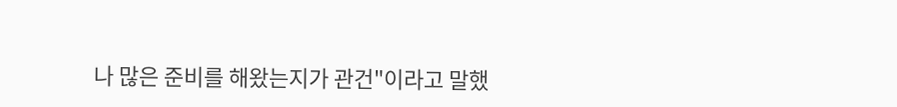나 많은 준비를 해왔는지가 관건"이라고 말했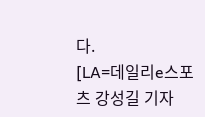다.
[LA=데일리e스포츠 강성길 기자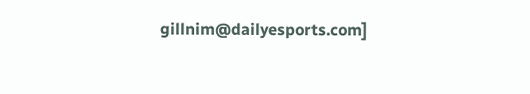gillnim@dailyesports.com]